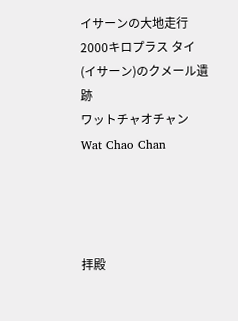イサーンの大地走行2000キロプラス タイ(イサーン)のクメール遺跡
ワットチャオチャン Wat Chao Chan




拝殿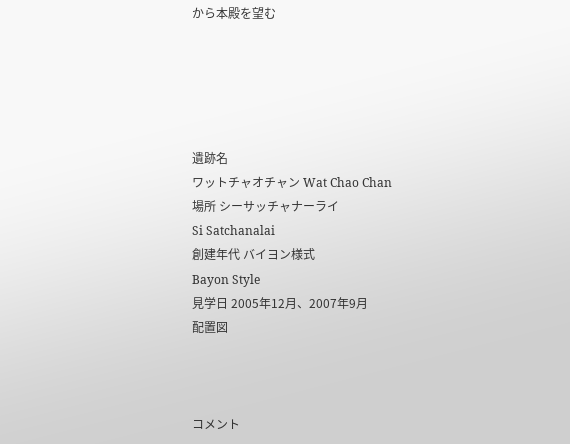から本殿を望む





遺跡名
ワットチャオチャン Wat Chao Chan
場所 シーサッチャナーライ
Si Satchanalai
創建年代 バイヨン様式
Bayon Style
見学日 2005年12月、2007年9月
配置図



コメント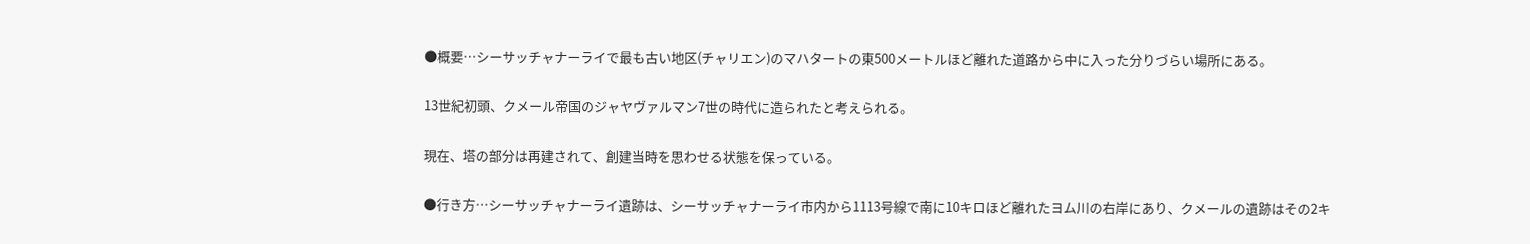●概要…シーサッチャナーライで最も古い地区(チャリエン)のマハタートの東500メートルほど離れた道路から中に入った分りづらい場所にある。

13世紀初頭、クメール帝国のジャヤヴァルマン7世の時代に造られたと考えられる。

現在、塔の部分は再建されて、創建当時を思わせる状態を保っている。

●行き方…シーサッチャナーライ遺跡は、シーサッチャナーライ市内から1113号線で南に10キロほど離れたヨム川の右岸にあり、クメールの遺跡はその2キ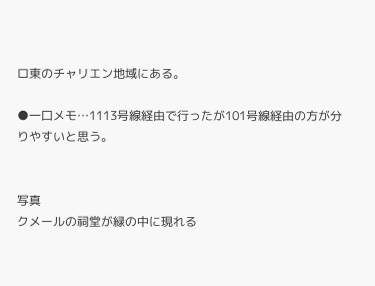ロ東のチャリエン地域にある。

●一口メモ…1113号線経由で行ったが101号線経由の方が分りやすいと思う。


写真
クメールの祠堂が緑の中に現れる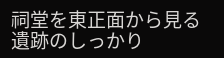祠堂を東正面から見る
遺跡のしっかり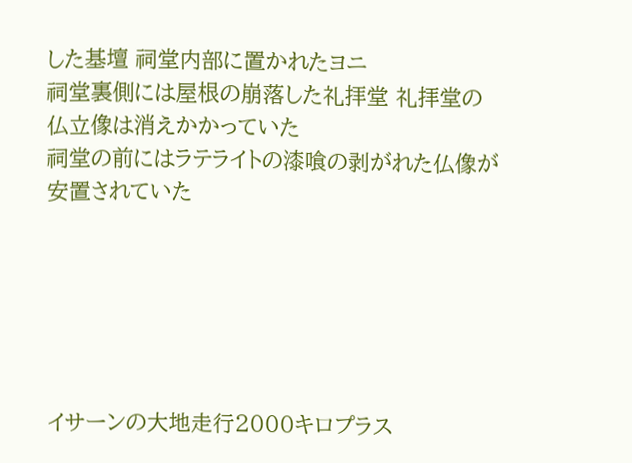した基壇 祠堂内部に置かれたヨニ
祠堂裏側には屋根の崩落した礼拝堂 礼拝堂の仏立像は消えかかっていた
祠堂の前にはラテライトの漆喰の剥がれた仏像が安置されていた






イサーンの大地走行2000キロプラス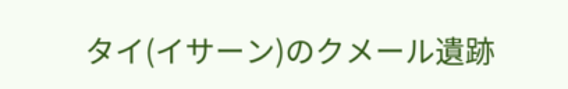タイ(イサーン)のクメール遺跡